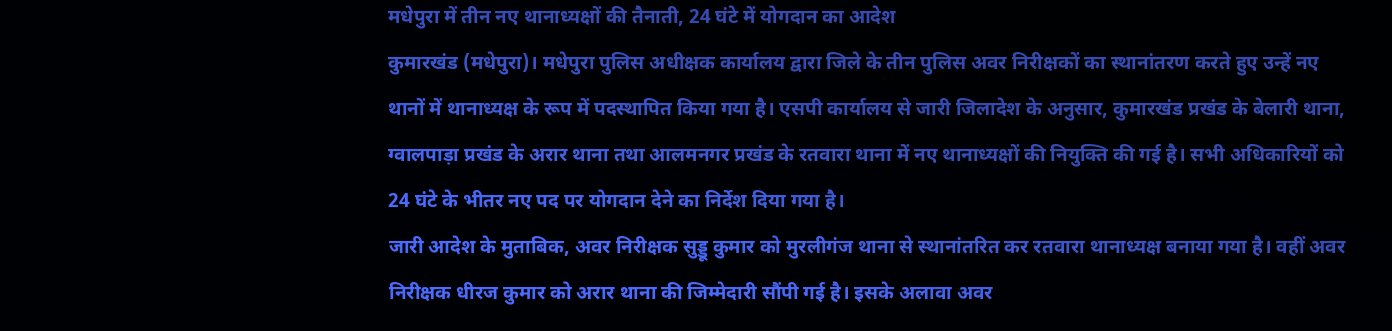मधेपुरा में तीन नए थानाध्यक्षों की तैनाती, 24 घंटे में योगदान का आदेश
कुमारखंड (मधेपुरा)। मधेपुरा पुलिस अधीक्षक कार्यालय द्वारा जिले के तीन पुलिस अवर निरीक्षकों का स्थानांतरण करते हुए उन्हें नए थानों में थानाध्यक्ष के रूप में पदस्थापित किया गया है। एसपी कार्यालय से जारी जिलादेश के अनुसार, कुमारखंड प्रखंड के बेलारी थाना, ग्वालपाड़ा प्रखंड के अरार थाना तथा आलमनगर प्रखंड के रतवारा थाना में नए थानाध्यक्षों की नियुक्ति की गई है। सभी अधिकारियों को 24 घंटे के भीतर नए पद पर योगदान देने का निर्देश दिया गया है।
जारी आदेश के मुताबिक, अवर निरीक्षक सुड्डू कुमार को मुरलीगंज थाना से स्थानांतरित कर रतवारा थानाध्यक्ष बनाया गया है। वहीं अवर निरीक्षक धीरज कुमार को अरार थाना की जिम्मेदारी सौंपी गई है। इसके अलावा अवर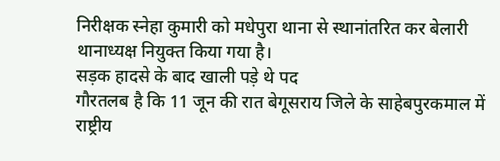निरीक्षक स्नेहा कुमारी को मधेपुरा थाना से स्थानांतरित कर बेलारी थानाध्यक्ष नियुक्त किया गया है।
सड़क हादसे के बाद खाली पड़े थे पद
गौरतलब है कि 11 जून की रात बेगूसराय जिले के साहेबपुरकमाल में राष्ट्रीय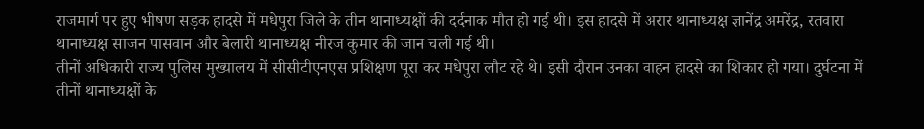राजमार्ग पर हुए भीषण सड़क हादसे में मधेपुरा जिले के तीन थानाध्यक्षों की दर्दनाक मौत हो गई थी। इस हादसे में अरार थानाध्यक्ष ज्ञानेंद्र अमरेंद्र, रतवारा थानाध्यक्ष साजन पासवान और बेलारी थानाध्यक्ष नीरज कुमार की जान चली गई थी।
तीनों अधिकारी राज्य पुलिस मुख्यालय में सीसीटीएनएस प्रशिक्षण पूरा कर मधेपुरा लौट रहे थे। इसी दौरान उनका वाहन हादसे का शिकार हो गया। दुर्घटना में तीनों थानाध्यक्षों के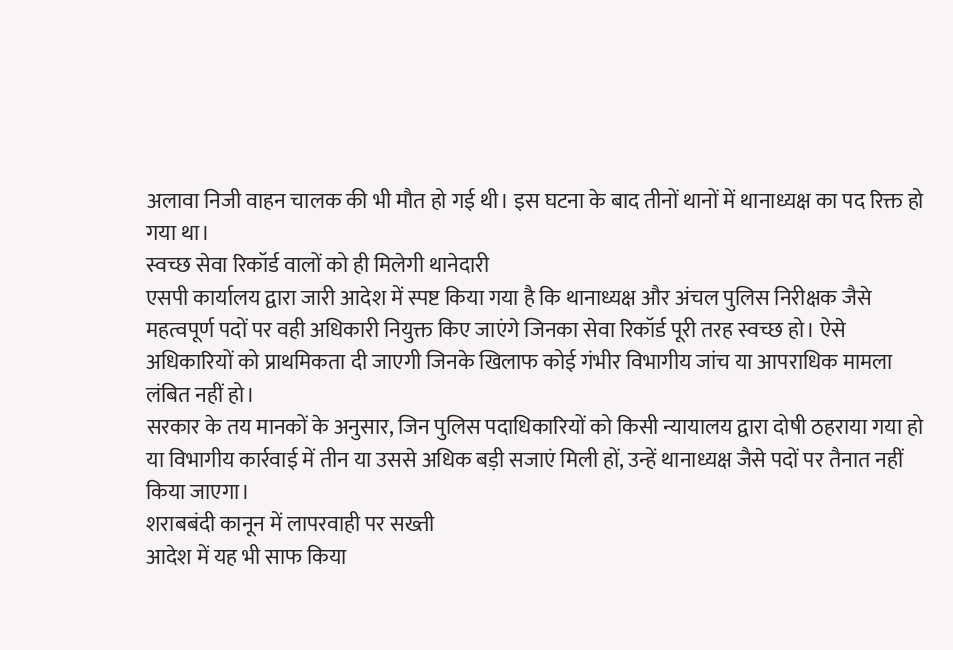अलावा निजी वाहन चालक की भी मौत हो गई थी। इस घटना के बाद तीनों थानों में थानाध्यक्ष का पद रिक्त हो गया था।
स्वच्छ सेवा रिकॉर्ड वालों को ही मिलेगी थानेदारी
एसपी कार्यालय द्वारा जारी आदेश में स्पष्ट किया गया है कि थानाध्यक्ष और अंचल पुलिस निरीक्षक जैसे महत्वपूर्ण पदों पर वही अधिकारी नियुक्त किए जाएंगे जिनका सेवा रिकॉर्ड पूरी तरह स्वच्छ हो। ऐसे अधिकारियों को प्राथमिकता दी जाएगी जिनके खिलाफ कोई गंभीर विभागीय जांच या आपराधिक मामला लंबित नहीं हो।
सरकार के तय मानकों के अनुसार, जिन पुलिस पदाधिकारियों को किसी न्यायालय द्वारा दोषी ठहराया गया हो या विभागीय कार्रवाई में तीन या उससे अधिक बड़ी सजाएं मिली हों, उन्हें थानाध्यक्ष जैसे पदों पर तैनात नहीं किया जाएगा।
शराबबंदी कानून में लापरवाही पर सख्ती
आदेश में यह भी साफ किया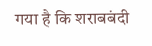गया है कि शराबबंदी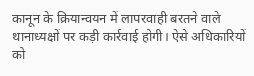कानून के क्रियान्वयन में लापरवाही बरतने वाले थानाध्यक्षों पर कड़ी कार्रवाई होगी। ऐसे अधिकारियों को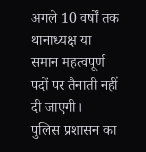अगले 10 वर्षों तक थानाध्यक्ष या समान महत्वपूर्ण पदों पर तैनाती नहीं दी जाएगी।
पुलिस प्रशासन का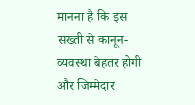मानना है कि इस सख्ती से कानून-व्यवस्था बेहतर होगी और जिम्मेदार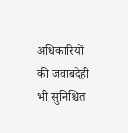अधिकारियों की जवाबदेही भी सुनिश्चित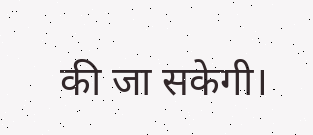की जा सकेगी।